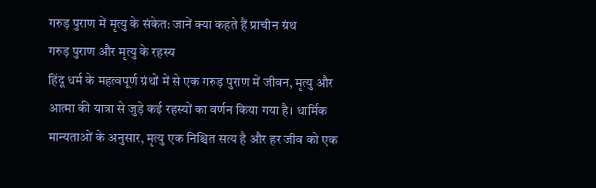गरुड़ पुराण में मृत्यु के संकेत: जानें क्या कहते हैं प्राचीन ग्रंथ
गरुड़ पुराण और मृत्यु के रहस्य
हिंदू धर्म के महत्वपूर्ण ग्रंथों में से एक गरुड़ पुराण में जीवन, मृत्यु और आत्मा की यात्रा से जुड़े कई रहस्यों का वर्णन किया गया है। धार्मिक मान्यताओं के अनुसार, मृत्यु एक निश्चित सत्य है और हर जीव को एक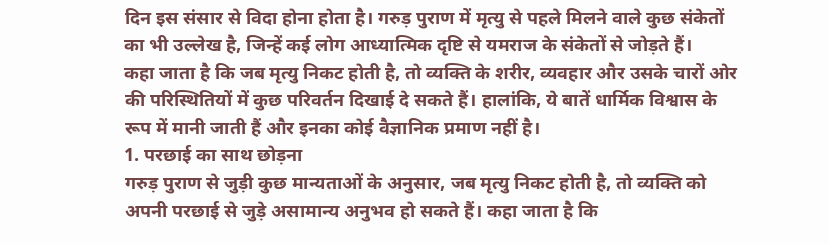दिन इस संसार से विदा होना होता है। गरुड़ पुराण में मृत्यु से पहले मिलने वाले कुछ संकेतों का भी उल्लेख है, जिन्हें कई लोग आध्यात्मिक दृष्टि से यमराज के संकेतों से जोड़ते हैं।
कहा जाता है कि जब मृत्यु निकट होती है, तो व्यक्ति के शरीर, व्यवहार और उसके चारों ओर की परिस्थितियों में कुछ परिवर्तन दिखाई दे सकते हैं। हालांकि, ये बातें धार्मिक विश्वास के रूप में मानी जाती हैं और इनका कोई वैज्ञानिक प्रमाण नहीं है।
1. परछाई का साथ छोड़ना
गरुड़ पुराण से जुड़ी कुछ मान्यताओं के अनुसार, जब मृत्यु निकट होती है, तो व्यक्ति को अपनी परछाई से जुड़े असामान्य अनुभव हो सकते हैं। कहा जाता है कि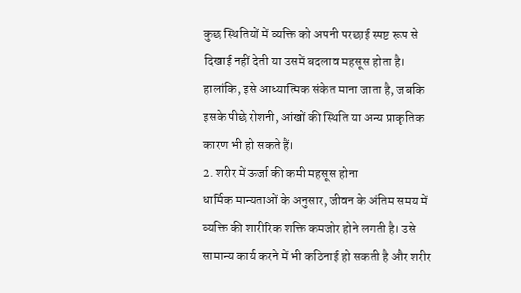कुछ स्थितियों में व्यक्ति को अपनी परछाई स्पष्ट रूप से दिखाई नहीं देती या उसमें बदलाव महसूस होता है।
हालांकि, इसे आध्यात्मिक संकेत माना जाता है, जबकि इसके पीछे रोशनी, आंखों की स्थिति या अन्य प्राकृतिक कारण भी हो सकते हैं।
2. शरीर में ऊर्जा की कमी महसूस होना
धार्मिक मान्यताओं के अनुसार, जीवन के अंतिम समय में व्यक्ति की शारीरिक शक्ति कमजोर होने लगती है। उसे सामान्य कार्य करने में भी कठिनाई हो सकती है और शरीर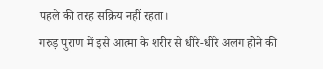पहले की तरह सक्रिय नहीं रहता।
गरुड़ पुराण में इसे आत्मा के शरीर से धीरे-धीरे अलग होने की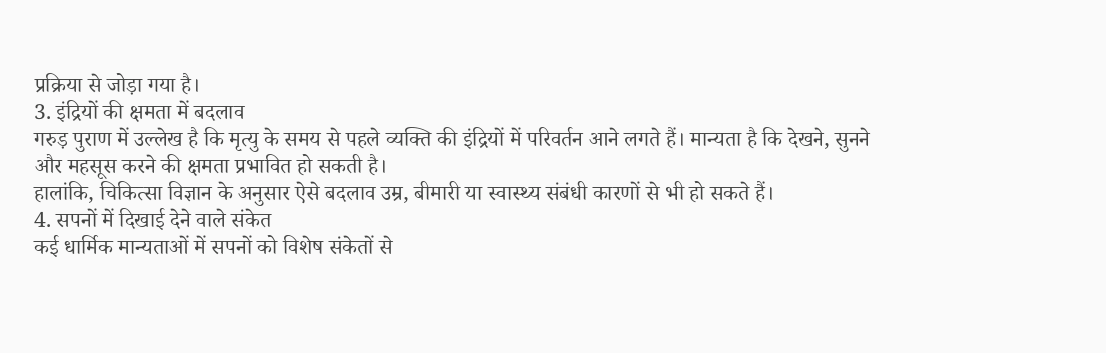प्रक्रिया से जोड़ा गया है।
3. इंद्रियों की क्षमता में बदलाव
गरुड़ पुराण में उल्लेख है कि मृत्यु के समय से पहले व्यक्ति की इंद्रियों में परिवर्तन आने लगते हैं। मान्यता है कि देखने, सुनने और महसूस करने की क्षमता प्रभावित हो सकती है।
हालांकि, चिकित्सा विज्ञान के अनुसार ऐसे बदलाव उम्र, बीमारी या स्वास्थ्य संबंधी कारणों से भी हो सकते हैं।
4. सपनों में दिखाई देने वाले संकेत
कई धार्मिक मान्यताओं में सपनों को विशेष संकेतों से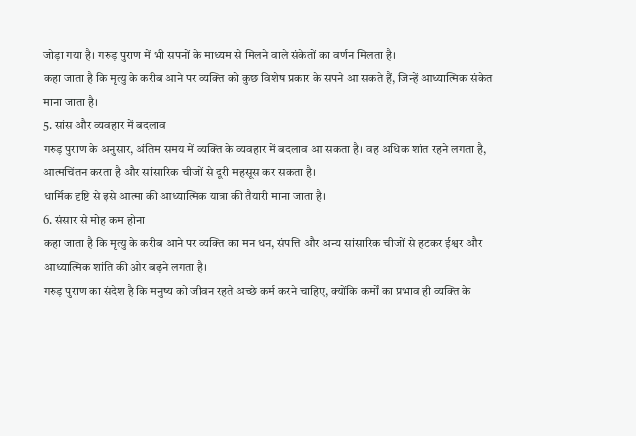जोड़ा गया है। गरुड़ पुराण में भी सपनों के माध्यम से मिलने वाले संकेतों का वर्णन मिलता है।
कहा जाता है कि मृत्यु के करीब आने पर व्यक्ति को कुछ विशेष प्रकार के सपने आ सकते हैं, जिन्हें आध्यात्मिक संकेत माना जाता है।
5. सांस और व्यवहार में बदलाव
गरुड़ पुराण के अनुसार, अंतिम समय में व्यक्ति के व्यवहार में बदलाव आ सकता है। वह अधिक शांत रहने लगता है, आत्मचिंतन करता है और सांसारिक चीजों से दूरी महसूस कर सकता है।
धार्मिक दृष्टि से इसे आत्मा की आध्यात्मिक यात्रा की तैयारी माना जाता है।
6. संसार से मोह कम होना
कहा जाता है कि मृत्यु के करीब आने पर व्यक्ति का मन धन, संपत्ति और अन्य सांसारिक चीजों से हटकर ईश्वर और आध्यात्मिक शांति की ओर बढ़ने लगता है।
गरुड़ पुराण का संदेश है कि मनुष्य को जीवन रहते अच्छे कर्म करने चाहिए, क्योंकि कर्मों का प्रभाव ही व्यक्ति के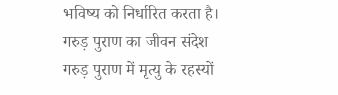भविष्य को निर्धारित करता है।
गरुड़ पुराण का जीवन संदेश
गरुड़ पुराण में मृत्यु के रहस्यों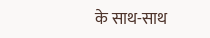के साथ-साथ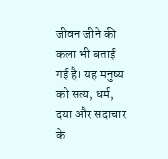जीवन जीने की कला भी बताई गई है। यह मनुष्य को सत्य, धर्म, दया और सदाचार के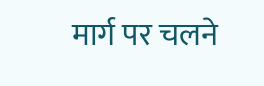मार्ग पर चलने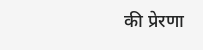की प्रेरणा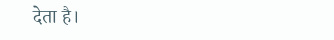देता है।